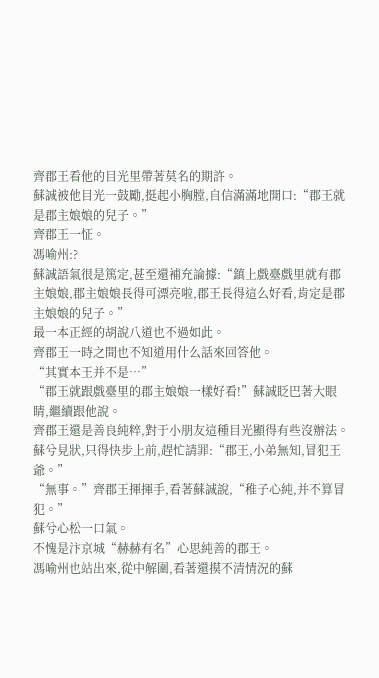齊郡王看他的目光里帶著莫名的期許。
蘇誠被他目光一鼓勵,挺起小胸膛,自信滿滿地開口:“郡王就是郡主娘娘的兒子。”
齊郡王一怔。
馮喻州:?
蘇誠語氣很是篤定,甚至還補充論據:“鎮上戲臺戲里就有郡主娘娘,郡主娘娘長得可漂亮啦,郡王長得這么好看,肯定是郡主娘娘的兒子。”
最一本正經的胡說八道也不過如此。
齊郡王一時之間也不知道用什么話來回答他。
“其實本王并不是…”
“郡王就跟戲臺里的郡主娘娘一樣好看!”蘇誠眨巴著大眼睛,繼續跟他說。
齊郡王還是善良純粹,對于小朋友這種目光顯得有些沒辦法。
蘇兮見狀,只得快步上前,趕忙請罪:“郡王,小弟無知,冒犯王爺。”
“無事。”齊郡王揮揮手,看著蘇誠說,“稚子心純,并不算冒犯。”
蘇兮心松一口氣。
不愧是汴京城“赫赫有名”心思純善的郡王。
馮喻州也站出來,從中解圍,看著還摸不清情況的蘇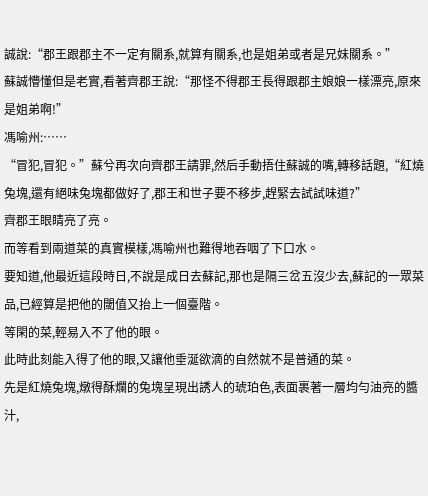誠說:“郡王跟郡主不一定有關系,就算有關系,也是姐弟或者是兄妹關系。”
蘇誠懵懂但是老實,看著齊郡王說:“那怪不得郡王長得跟郡主娘娘一樣漂亮,原來是姐弟啊!”
馮喻州:……
“冒犯,冒犯。”蘇兮再次向齊郡王請罪,然后手動捂住蘇誠的嘴,轉移話題,“紅燒兔塊,還有絕味兔塊都做好了,郡王和世子要不移步,趕緊去試試味道?”
齊郡王眼睛亮了亮。
而等看到兩道菜的真實模樣,馮喻州也難得地吞咽了下口水。
要知道,他最近這段時日,不說是成日去蘇記,那也是隔三岔五沒少去,蘇記的一眾菜品,已經算是把他的閾值又抬上一個臺階。
等閑的菜,輕易入不了他的眼。
此時此刻能入得了他的眼,又讓他垂涎欲滴的自然就不是普通的菜。
先是紅燒兔塊,燉得酥爛的兔塊呈現出誘人的琥珀色,表面裹著一層均勻油亮的醬汁,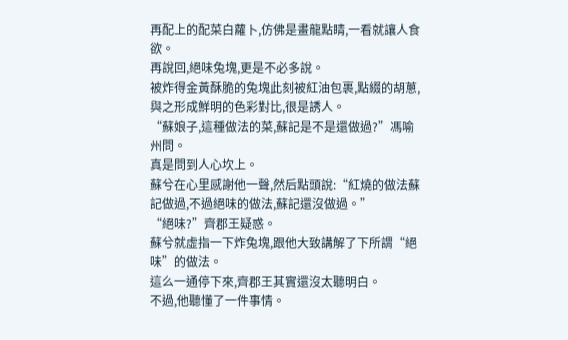再配上的配菜白蘿卜,仿佛是畫龍點睛,一看就讓人食欲。
再說回,絕味兔塊,更是不必多說。
被炸得金黃酥脆的兔塊此刻被紅油包裹,點綴的胡蔥,與之形成鮮明的色彩對比,很是誘人。
“蘇娘子,這種做法的菜,蘇記是不是還做過?”馮喻州問。
真是問到人心坎上。
蘇兮在心里感謝他一聲,然后點頭說:“紅燒的做法蘇記做過,不過絕味的做法,蘇記還沒做過。”
“絕味?”齊郡王疑惑。
蘇兮就虛指一下炸兔塊,跟他大致講解了下所謂“絕味”的做法。
這么一通停下來,齊郡王其實還沒太聽明白。
不過,他聽懂了一件事情。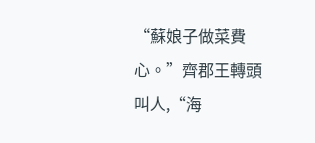“蘇娘子做菜費心。”齊郡王轉頭叫人,“海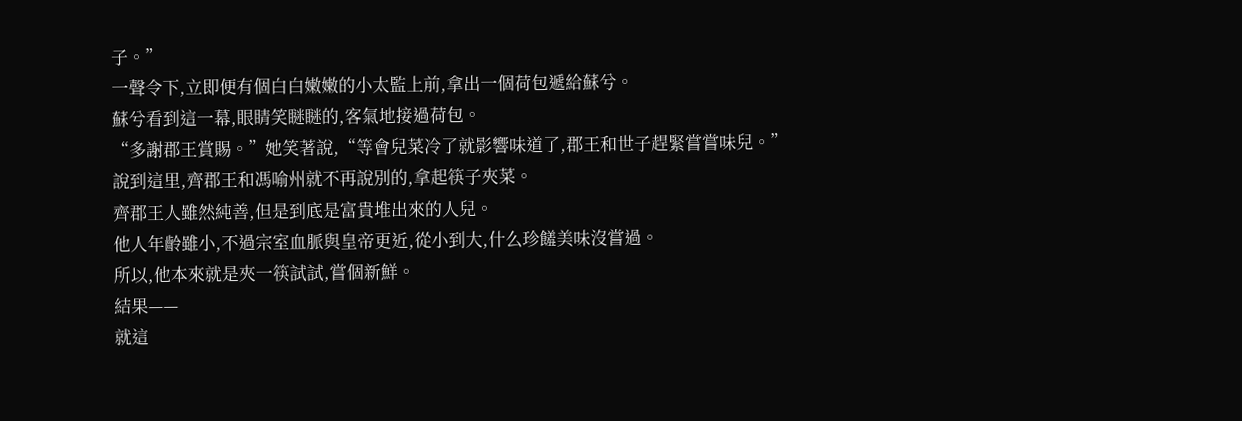子。”
一聲令下,立即便有個白白嫩嫩的小太監上前,拿出一個荷包遞給蘇兮。
蘇兮看到這一幕,眼睛笑瞇瞇的,客氣地接過荷包。
“多謝郡王賞賜。”她笑著說,“等會兒菜冷了就影響味道了,郡王和世子趕緊嘗嘗味兒。”
說到這里,齊郡王和馮喻州就不再說別的,拿起筷子夾菜。
齊郡王人雖然純善,但是到底是富貴堆出來的人兒。
他人年齡雖小,不過宗室血脈與皇帝更近,從小到大,什么珍饈美味沒嘗過。
所以,他本來就是夾一筷試試,嘗個新鮮。
結果——
就這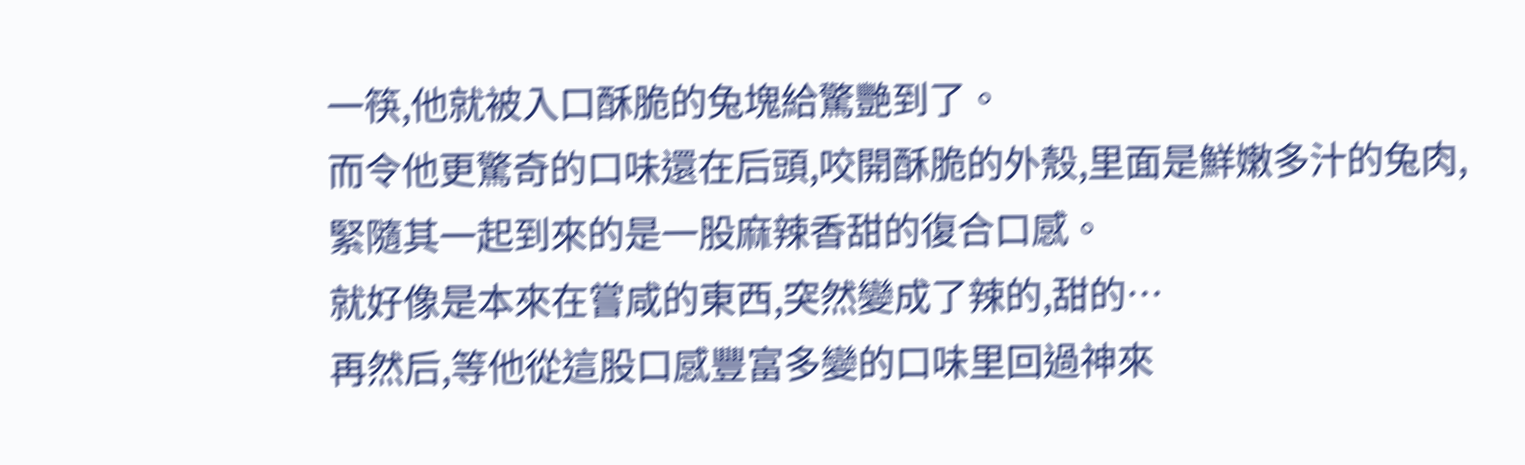一筷,他就被入口酥脆的兔塊給驚艷到了。
而令他更驚奇的口味還在后頭,咬開酥脆的外殼,里面是鮮嫩多汁的兔肉,緊隨其一起到來的是一股麻辣香甜的復合口感。
就好像是本來在嘗咸的東西,突然變成了辣的,甜的…
再然后,等他從這股口感豐富多變的口味里回過神來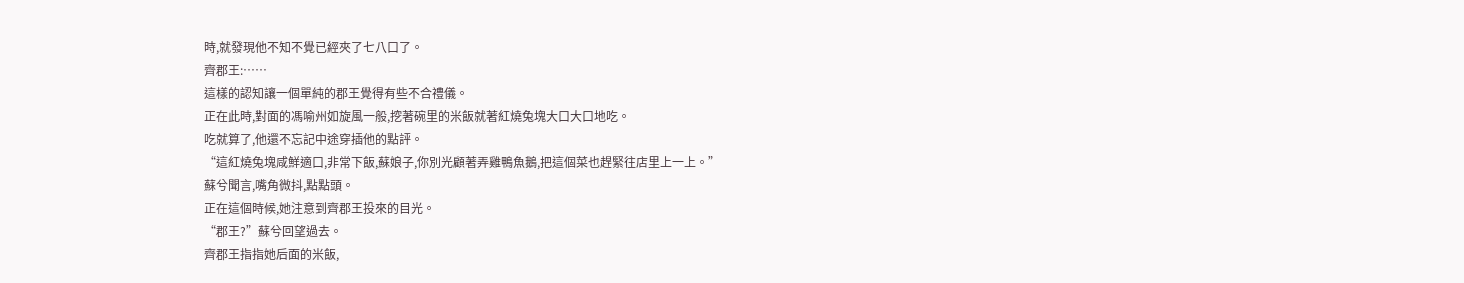時,就發現他不知不覺已經夾了七八口了。
齊郡王:……
這樣的認知讓一個單純的郡王覺得有些不合禮儀。
正在此時,對面的馮喻州如旋風一般,挖著碗里的米飯就著紅燒兔塊大口大口地吃。
吃就算了,他還不忘記中途穿插他的點評。
“這紅燒兔塊咸鮮適口,非常下飯,蘇娘子,你別光顧著弄雞鴨魚鵝,把這個菜也趕緊往店里上一上。”
蘇兮聞言,嘴角微抖,點點頭。
正在這個時候,她注意到齊郡王投來的目光。
“郡王?”蘇兮回望過去。
齊郡王指指她后面的米飯,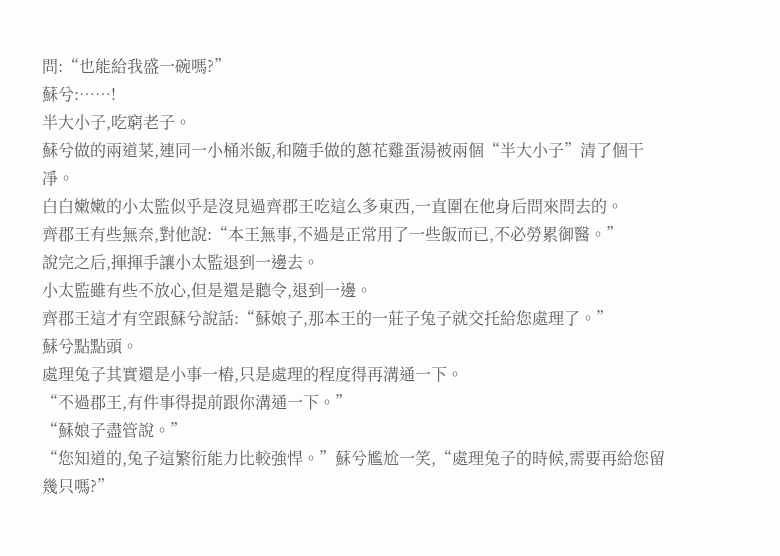問:“也能給我盛一碗嗎?”
蘇兮:……!
半大小子,吃窮老子。
蘇兮做的兩道菜,連同一小桶米飯,和隨手做的蔥花雞蛋湯被兩個“半大小子”清了個干凈。
白白嫩嫩的小太監似乎是沒見過齊郡王吃這么多東西,一直圍在他身后問來問去的。
齊郡王有些無奈,對他說:“本王無事,不過是正常用了一些飯而已,不必勞累御醫。”
說完之后,揮揮手讓小太監退到一邊去。
小太監雖有些不放心,但是還是聽令,退到一邊。
齊郡王這才有空跟蘇兮說話:“蘇娘子,那本王的一莊子兔子就交托給您處理了。”
蘇兮點點頭。
處理兔子其實還是小事一樁,只是處理的程度得再溝通一下。
“不過郡王,有件事得提前跟你溝通一下。”
“蘇娘子盡管說。”
“您知道的,兔子這繁衍能力比較強悍。”蘇兮尷尬一笑,“處理兔子的時候,需要再給您留幾只嗎?”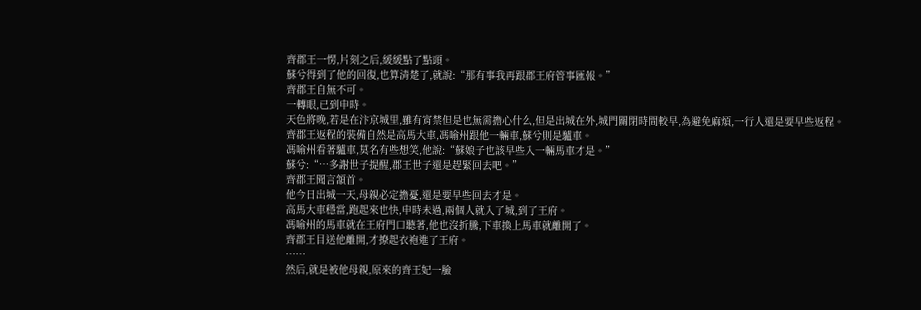齊郡王一愣,片刻之后,緩緩點了點頭。
蘇兮得到了他的回復,也算清楚了,就說:“那有事我再跟郡王府管事匯報。”
齊郡王自無不可。
一轉眼,已到申時。
天色將晚,若是在汴京城里,雖有宵禁但是也無需擔心什么,但是出城在外,城門關閉時間較早,為避免麻煩,一行人還是要早些返程。
齊郡王返程的裝備自然是高馬大車,馮喻州跟他一輛車,蘇兮則是驢車。
馮喻州看著驢車,莫名有些想笑,他說:“蘇娘子也該早些入一輛馬車才是。”
蘇兮:“…多謝世子提醒,郡王世子還是趕緊回去吧。”
齊郡王聞言頷首。
他今日出城一天,母親必定擔憂,還是要早些回去才是。
高馬大車穩當,跑起來也快,申時未過,兩個人就入了城,到了王府。
馮喻州的馬車就在王府門口聽著,他也沒折騰,下車換上馬車就離開了。
齊郡王目送他離開,才撩起衣袍進了王府。
……
然后,就是被他母親,原來的齊王妃一臉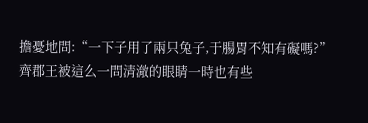擔憂地問:“一下子用了兩只兔子,于腸胃不知有礙嗎?”
齊郡王被這么一問清澈的眼睛一時也有些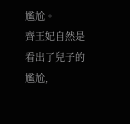尷尬。
齊王妃自然是看出了兒子的尷尬,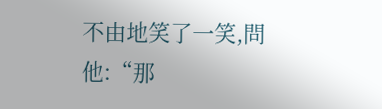不由地笑了一笑,問他:“那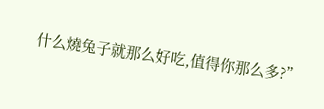什么燒兔子就那么好吃,值得你那么多?”